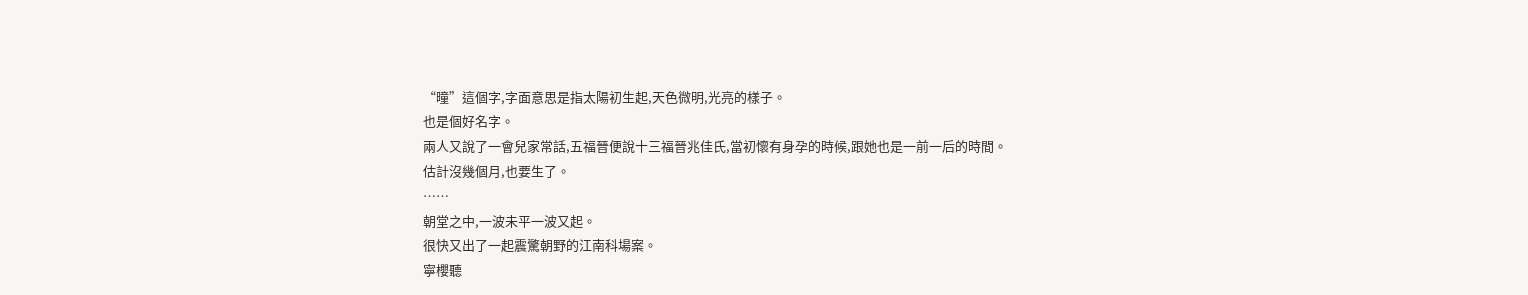“曈”這個字,字面意思是指太陽初生起,天色微明,光亮的樣子。
也是個好名字。
兩人又說了一會兒家常話,五福晉便說十三福晉兆佳氏,當初懷有身孕的時候,跟她也是一前一后的時間。
估計沒幾個月,也要生了。
……
朝堂之中,一波未平一波又起。
很快又出了一起震驚朝野的江南科場案。
寧櫻聽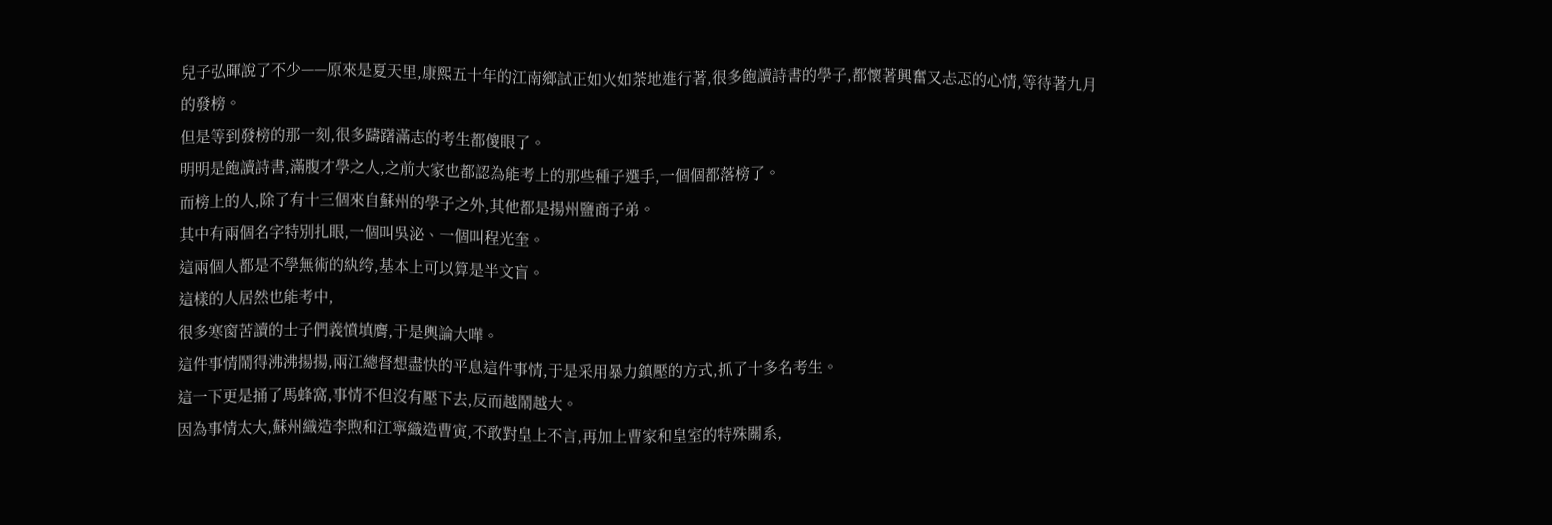兒子弘暉說了不少——原來是夏天里,康熙五十年的江南鄉試正如火如荼地進行著,很多飽讀詩書的學子,都懷著興奮又忐忑的心情,等待著九月的發榜。
但是等到發榜的那一刻,很多躊躇滿志的考生都傻眼了。
明明是飽讀詩書,滿腹才學之人,之前大家也都認為能考上的那些種子選手,一個個都落榜了。
而榜上的人,除了有十三個來自蘇州的學子之外,其他都是揚州鹽商子弟。
其中有兩個名字特別扎眼,一個叫吳泌、一個叫程光奎。
這兩個人都是不學無術的紈绔,基本上可以算是半文盲。
這樣的人居然也能考中,
很多寒窗苦讀的士子們義憤填膺,于是輿論大嘩。
這件事情鬧得沸沸揚揚,兩江總督想盡快的平息這件事情,于是采用暴力鎮壓的方式,抓了十多名考生。
這一下更是捅了馬蜂窩,事情不但沒有壓下去,反而越鬧越大。
因為事情太大,蘇州織造李煦和江寧織造曹寅,不敢對皇上不言,再加上曹家和皇室的特殊關系,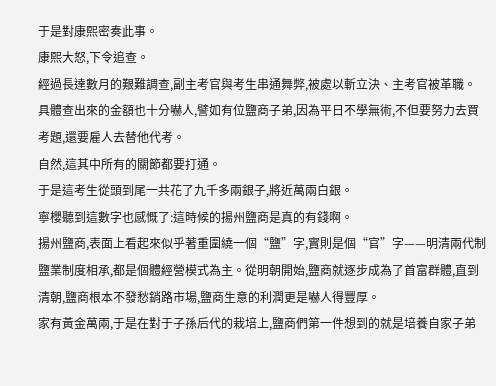于是對康熙密奏此事。
康熙大怒,下令追查。
經過長達數月的艱難調查,副主考官與考生串通舞弊,被處以斬立決、主考官被革職。
具體查出來的金額也十分嚇人,譬如有位鹽商子弟,因為平日不學無術,不但要努力去買考題,還要雇人去替他代考。
自然,這其中所有的關節都要打通。
于是這考生從頭到尾一共花了九千多兩銀子,將近萬兩白銀。
寧櫻聽到這數字也感慨了:這時候的揚州鹽商是真的有錢啊。
揚州鹽商,表面上看起來似乎著重圍繞一個“鹽”字,實則是個“官”字——明清兩代制鹽業制度相承,都是個體經營模式為主。從明朝開始,鹽商就逐步成為了首富群體,直到清朝,鹽商根本不發愁銷路市場,鹽商生意的利潤更是嚇人得豐厚。
家有黃金萬兩,于是在對于子孫后代的栽培上,鹽商們第一件想到的就是培養自家子弟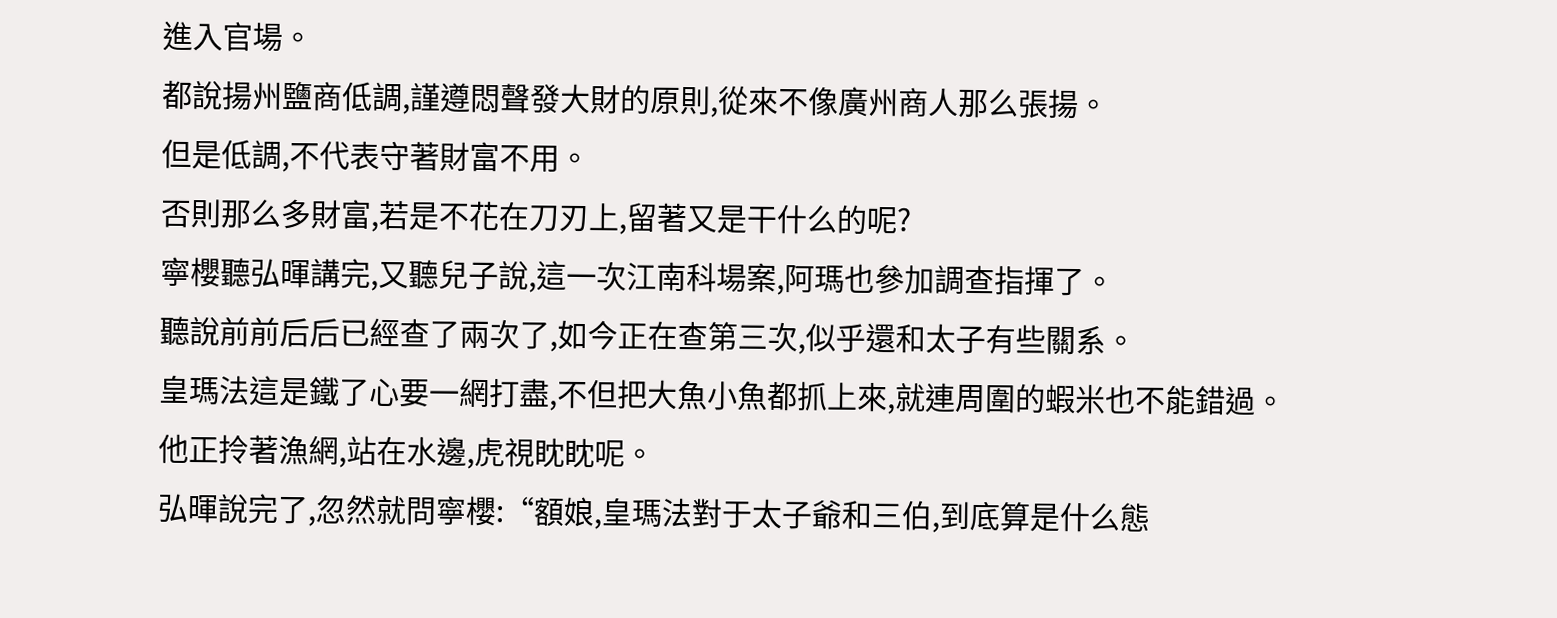進入官場。
都說揚州鹽商低調,謹遵悶聲發大財的原則,從來不像廣州商人那么張揚。
但是低調,不代表守著財富不用。
否則那么多財富,若是不花在刀刃上,留著又是干什么的呢?
寧櫻聽弘暉講完,又聽兒子說,這一次江南科場案,阿瑪也參加調查指揮了。
聽說前前后后已經查了兩次了,如今正在查第三次,似乎還和太子有些關系。
皇瑪法這是鐵了心要一網打盡,不但把大魚小魚都抓上來,就連周圍的蝦米也不能錯過。
他正拎著漁網,站在水邊,虎視眈眈呢。
弘暉說完了,忽然就問寧櫻:“額娘,皇瑪法對于太子爺和三伯,到底算是什么態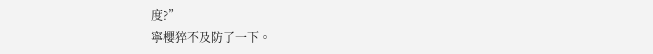度?”
寧櫻猝不及防了一下。